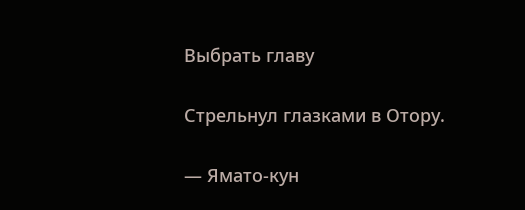Выбрать главу

Стрельнул глазками в Отору.

— Ямато-кун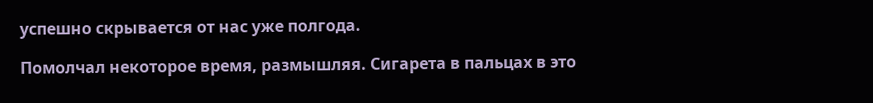успешно скрывается от нас уже полгода.

Помолчал некоторое время, размышляя. Сигарета в пальцах в это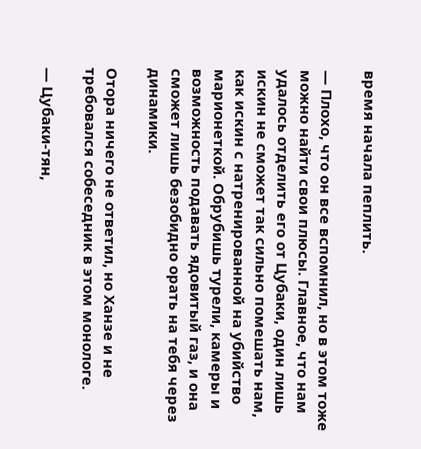время начала пеплить.

— Плохо, что он все вспомнил, но в этом тоже можно найти свои плюсы. Главное, что нам удалось отделить его от Цубаки, один лишь искин не сможет так сильно помешать нам, как искин с натренированной на убийство марионеткой. Обрубишь турели, камеры и возможность подавать ядовитый газ, и она сможет лишь безобидно орать на тебя через динамики.

Отора ничего не ответил, но Ханзе и не требовался собеседник в этом монологе.

— Цубаки-тян,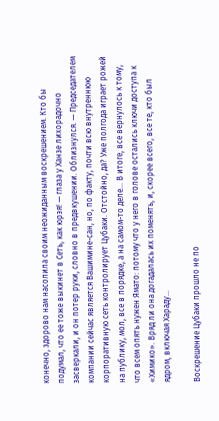конечно, здорово нам насолила своим неожиданным воскрешением. Кто бы подумал, что ее тоже выкинет в Сеть, как юрэя! — глаза у Ханзе лихорадочно засверкали, и он потер руки, словно в предвкушении. Облизнулся. — Председателем компании сейчас является Вашимине-сан, но, по факту, почти всю внутреннюю корпоративную сеть контролирует Цубаки. Отстойно, да? Уже полгода играет рожей на публику, мол, все в порядке, а на самом-то деле… В итоге, все вернулось к тому, что всем опять нужен Ямато: потому что у него в голове остались ключи доступа к «Химико». Вряд ли она догадалась их поменять, и, скорее всего, все те, кто был ядром, включая Хараду…

Воскрешение Цубаки прошло не по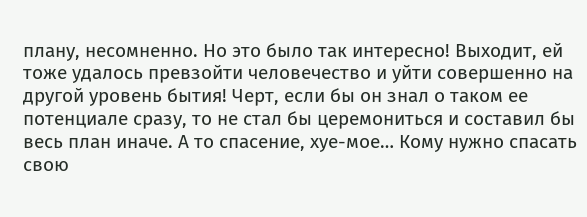плану, несомненно. Но это было так интересно! Выходит, ей тоже удалось превзойти человечество и уйти совершенно на другой уровень бытия! Черт, если бы он знал о таком ее потенциале сразу, то не стал бы церемониться и составил бы весь план иначе. А то спасение, хуе-мое… Кому нужно спасать свою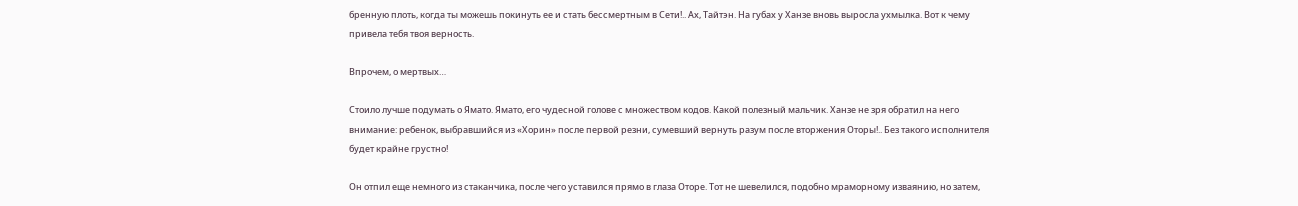бренную плоть, когда ты можешь покинуть ее и стать бессмертным в Сети!.. Ах, Тайтэн. На губах у Ханзе вновь выросла ухмылка. Вот к чему привела тебя твоя верность.

Впрочем, о мертвых…

Стоило лучше подумать о Ямато. Ямато, его чудесной голове с множеством кодов. Какой полезный мальчик. Ханзе не зря обратил на него внимание: ребенок, выбравшийся из «Хорин» после первой резни, сумевший вернуть разум после вторжения Оторы!.. Без такого исполнителя будет крайне грустно!

Он отпил еще немного из стаканчика, после чего уставился прямо в глаза Оторе. Тот не шевелился, подобно мраморному изваянию, но затем,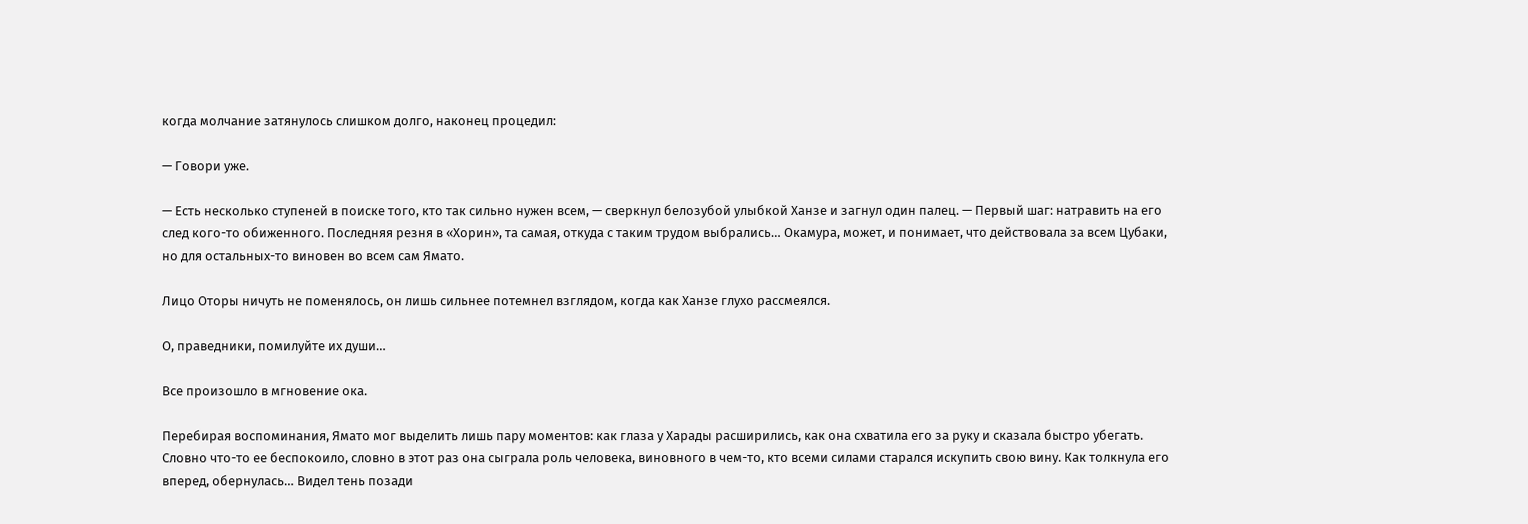когда молчание затянулось слишком долго, наконец процедил:

— Говори уже.

— Есть несколько ступеней в поиске того, кто так сильно нужен всем, — сверкнул белозубой улыбкой Ханзе и загнул один палец. — Первый шаг: натравить на его след кого-то обиженного. Последняя резня в «Хорин», та самая, откуда с таким трудом выбрались… Окамура, может, и понимает, что действовала за всем Цубаки, но для остальных-то виновен во всем сам Ямато.

Лицо Оторы ничуть не поменялось, он лишь сильнее потемнел взглядом, когда как Ханзе глухо рассмеялся.

О, праведники, помилуйте их души…

Все произошло в мгновение ока.

Перебирая воспоминания, Ямато мог выделить лишь пару моментов: как глаза у Харады расширились, как она схватила его за руку и сказала быстро убегать. Словно что-то ее беспокоило, словно в этот раз она сыграла роль человека, виновного в чем-то, кто всеми силами старался искупить свою вину. Как толкнула его вперед, обернулась… Видел тень позади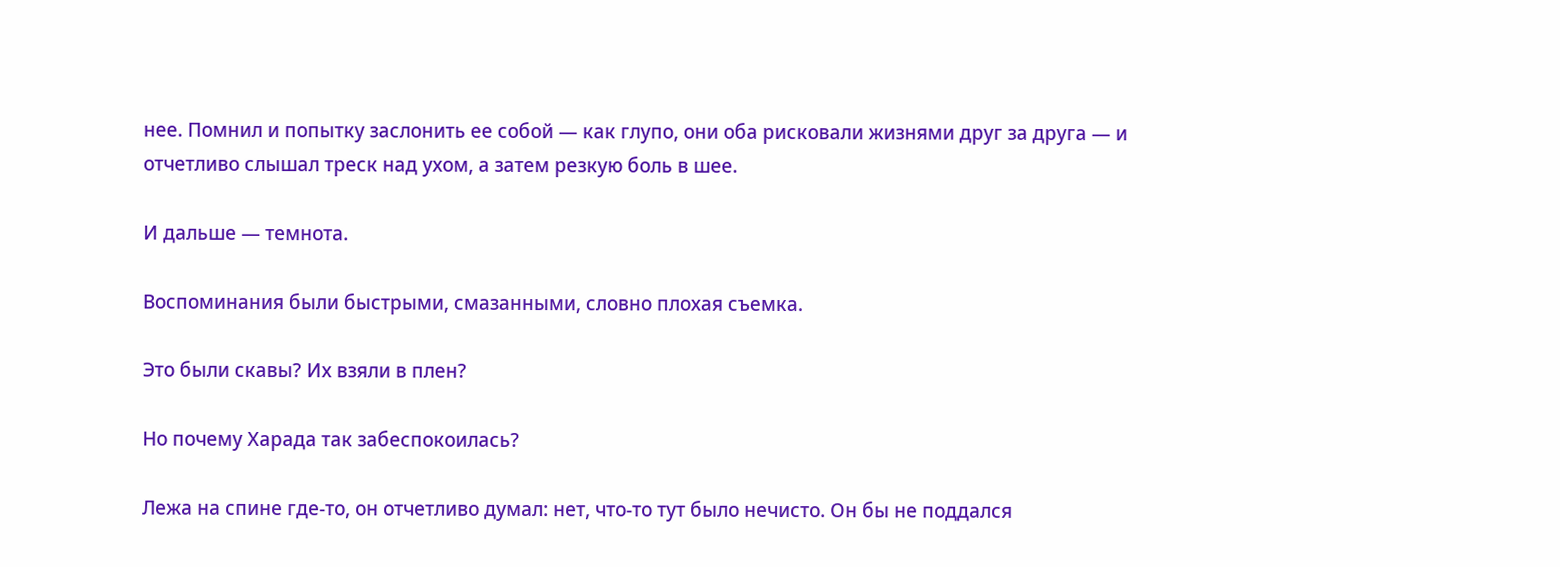нее. Помнил и попытку заслонить ее собой — как глупо, они оба рисковали жизнями друг за друга — и отчетливо слышал треск над ухом, а затем резкую боль в шее.

И дальше — темнота.

Воспоминания были быстрыми, смазанными, словно плохая съемка.

Это были скавы? Их взяли в плен?

Но почему Харада так забеспокоилась?

Лежа на спине где-то, он отчетливо думал: нет, что-то тут было нечисто. Он бы не поддался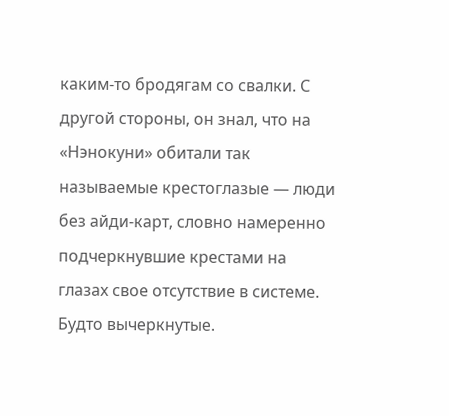каким-то бродягам со свалки. С другой стороны, он знал, что на «Нэнокуни» обитали так называемые крестоглазые — люди без айди-карт, словно намеренно подчеркнувшие крестами на глазах свое отсутствие в системе. Будто вычеркнутые.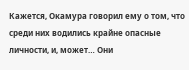Кажется, Окамура говорил ему о том, что среди них водились крайне опасные личности, и, может… Они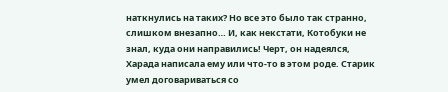наткнулись на таких? Но все это было так странно, слишком внезапно… И, как некстати, Котобуки не знал, куда они направились! Черт, он надеялся, Харада написала ему или что-то в этом роде. Старик умел договариваться со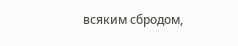всяким сбродом,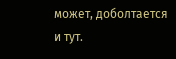может, доболтается и тут.